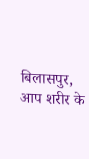बिलासपुर, आप शरीर के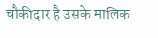चौकीदार है उसके मालिक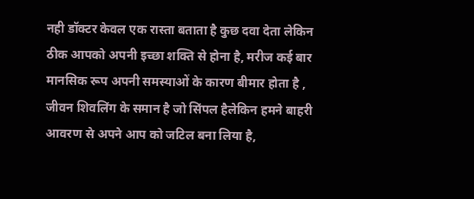नही डॉक्टर केवल एक रास्ता बताता है कुछ दवा देता लेकिन ठीक आपको अपनी इच्छा शक्ति से होना है, मरीज कई बार मानसिक रूप अपनी समस्याओं के कारण बीमार होता है , जीवन शिवलिंग के समान है जो सिंपल हैलेकिन हमने बाहरी आवरण से अपने आप को जटिल बना लिया है,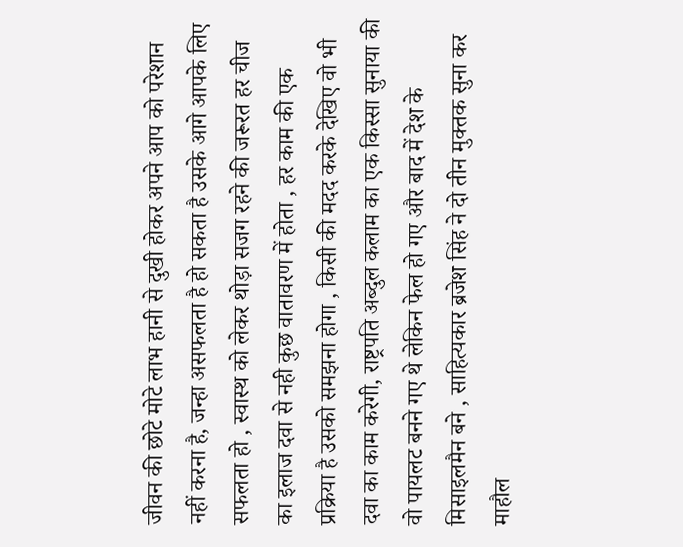जीवन की छोटे मोटे लाभ हानी से दुखी होकर अपने आप को परेशान नहीं करना है, जन्हा असफलता है हो सकता है उसके आगे आपके लिए सफलता हो , स्वास्थ को लेकर थोड़ा सजग रहने की जरूरत हर चीज का इलाज दवा से नही कुछ वातावरण में होता , हर काम की एक प्रक्रिया है उसको समझना होगा , किसी की मदद करके देखिए वो भी दवा का काम करेगी, राष्ट्रपति अब्दुल कलाम का एक किस्सा सुनाया की वो पायलट बनने गए थे लेकिन फेल हो गए और बाद में देश के मिसाइलमैन बने , साहित्यकार ब्रजेश सिंह ने दो तीन मुक्तक सुना कर माहौल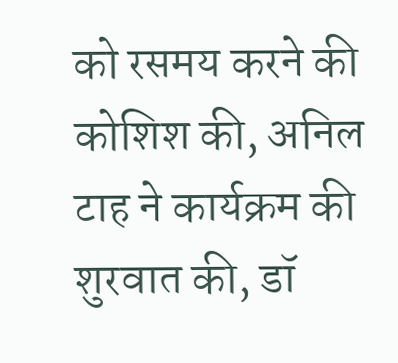को रसमय करने की कोशिश की, अनिल टाह ने कार्यक्रम की शुरवात की, डॉ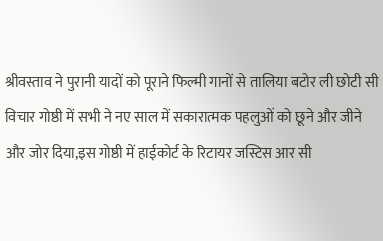श्रीवस्ताव ने पुरानी यादों को पूराने फिल्मी गानों से तालिया बटोर ली छोटी सी विचार गोष्ठी में सभी ने नए साल में सकारात्मक पहलुओं को छूने और जीने और जोर दिया,इस गोष्ठी में हाईकोर्ट के रिटायर जस्टिस आर सी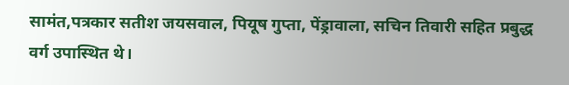सामंत,पत्रकार सतीश जयसवाल, पियूष गुप्ता, पेंड्रावाला, सचिन तिवारी सहित प्रबुद्ध वर्ग उपास्थित थे।